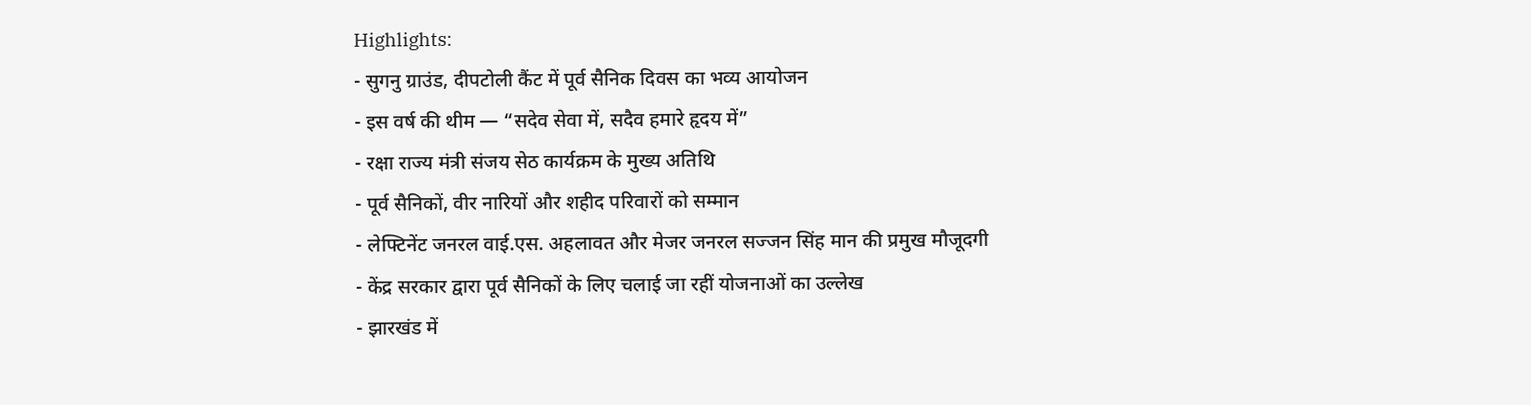Highlights:
- सुगनु ग्राउंड, दीपटोली कैंट में पूर्व सैनिक दिवस का भव्य आयोजन
- इस वर्ष की थीम — “सदेव सेवा में, सदैव हमारे हृदय में”
- रक्षा राज्य मंत्री संजय सेठ कार्यक्रम के मुख्य अतिथि
- पूर्व सैनिकों, वीर नारियों और शहीद परिवारों को सम्मान
- लेफ्टिनेंट जनरल वाई.एस. अहलावत और मेजर जनरल सज्जन सिंह मान की प्रमुख मौजूदगी
- केंद्र सरकार द्वारा पूर्व सैनिकों के लिए चलाई जा रहीं योजनाओं का उल्लेख
- झारखंड में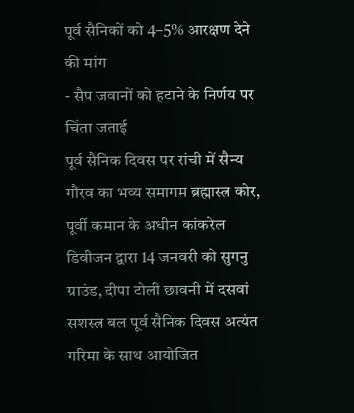पूर्व सैनिकों को 4–5% आरक्षण देने की मांग
- सैप जवानों को हटाने के निर्णय पर चिंता जताई
पूर्व सैनिक दिवस पर रांची में सैन्य गौरव का भव्य समागम ब्रह्मास्त्र कोर, पूर्वी कमान के अधीन कांकरेल डिवीजन द्वारा 14 जनवरी को सुगनु ग्राउंड, दीपा टोली छावनी में दसवां सशस्त्र बल पूर्व सैनिक दिवस अत्यंत गरिमा के साथ आयोजित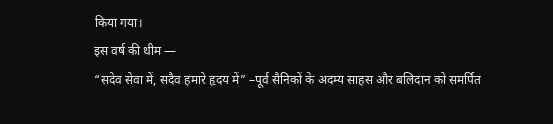किया गया।
इस वर्ष की थीम —
“सदेव सेवा में, सदैव हमारे हृदय में” –पूर्व सैनिकों के अदम्य साहस और बलिदान को समर्पित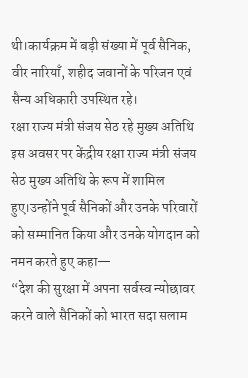थी।कार्यक्रम में बड़ी संख्या में पूर्व सैनिक, वीर नारियाँ, शहीद जवानों के परिजन एवं सैन्य अधिकारी उपस्थित रहे।
रक्षा राज्य मंत्री संजय सेठ रहे मुख्य अतिथि
इस अवसर पर केंद्रीय रक्षा राज्य मंत्री संजय सेठ मुख्य अतिथि के रूप में शामिल हुए।उन्होंने पूर्व सैनिकों और उनके परिवारों को सम्मानित किया और उनके योगदान को नमन करते हुए कहा—
“देश की सुरक्षा में अपना सर्वस्व न्योछावर करने वाले सैनिकों को भारत सदा सलाम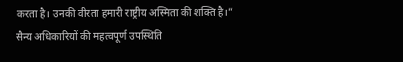करता है। उनकी वीरता हमारी राष्ट्रीय अस्मिता की शक्ति है।”
सैन्य अधिकारियों की महत्वपूर्ण उपस्थिति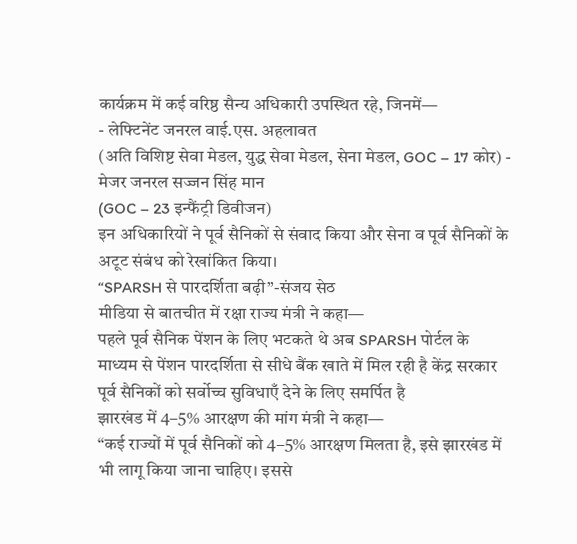कार्यक्रम में कई वरिष्ठ सैन्य अधिकारी उपस्थित रहे, जिनमें—
- लेफ्टिनेंट जनरल वाई.एस. अहलावत
(अति विशिष्ट सेवा मेडल, युद्ध सेवा मेडल, सेना मेडल, GOC – 17 कोर) - मेजर जनरल सज्जन सिंह मान
(GOC – 23 इन्फैंट्री डिवीजन)
इन अधिकारियों ने पूर्व सैनिकों से संवाद किया और सेना व पूर्व सैनिकों के अटूट संबंध को रेखांकित किया।
“SPARSH से पारदर्शिता बढ़ी”-संजय सेठ
मीडिया से बातचीत में रक्षा राज्य मंत्री ने कहा—
पहले पूर्व सैनिक पेंशन के लिए भटकते थे अब SPARSH पोर्टल के माध्यम से पेंशन पारदर्शिता से सीधे बैंक खाते में मिल रही है केंद्र सरकार पूर्व सैनिकों को सर्वोच्च सुविधाएँ देने के लिए समर्पित है
झारखंड में 4–5% आरक्षण की मांग मंत्री ने कहा—
“कई राज्यों में पूर्व सैनिकों को 4–5% आरक्षण मिलता है, इसे झारखंड में भी लागू किया जाना चाहिए। इससे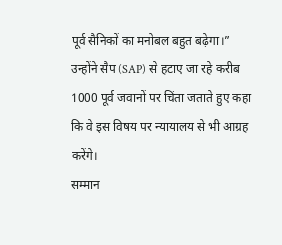पूर्व सैनिकों का मनोबल बहुत बढ़ेगा।”
उन्होंने सैप (SAP) से हटाए जा रहे करीब 1000 पूर्व जवानों पर चिंता जताते हुए कहा कि वे इस विषय पर न्यायालय से भी आग्रह करेंगे।
सम्मान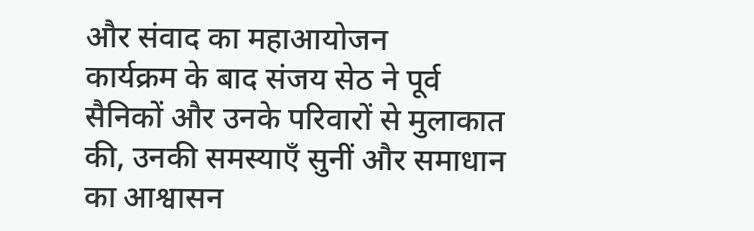और संवाद का महाआयोजन
कार्यक्रम के बाद संजय सेठ ने पूर्व सैनिकों और उनके परिवारों से मुलाकात की, उनकी समस्याएँ सुनीं और समाधान का आश्वासन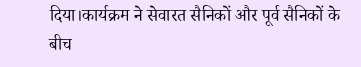दिया।कार्यक्रम ने सेवारत सैनिकों और पूर्व सैनिकों के बीच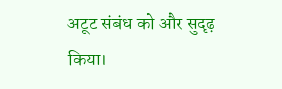अटूट संबंध को और सुदृढ़ किया।